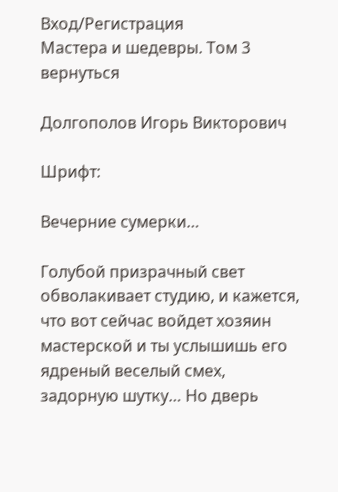Вход/Регистрация
Мастера и шедевры. Том 3
вернуться

Долгополов Игорь Викторович

Шрифт:

Вечерние сумерки…

Голубой призрачный свет обволакивает студию, и кажется, что вот сейчас войдет хозяин мастерской и ты услышишь его ядреный веселый смех, задорную шутку… Но дверь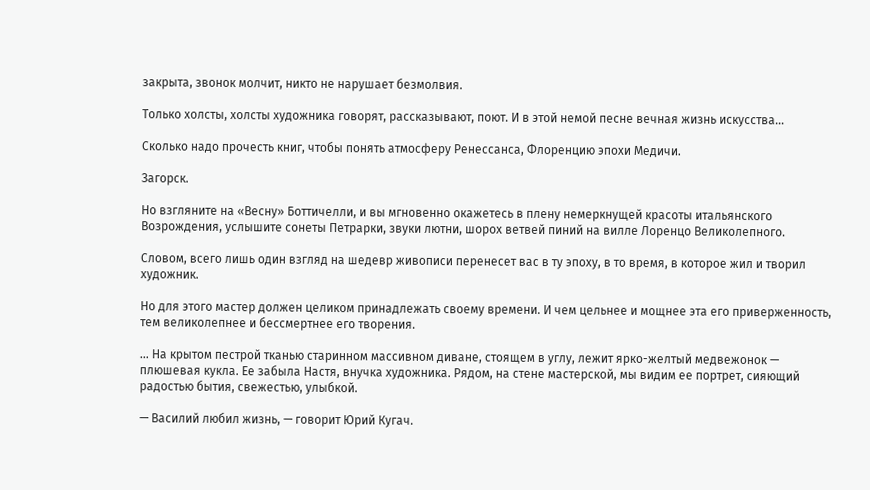закрыта, звонок молчит, никто не нарушает безмолвия.

Только холсты, холсты художника говорят, рассказывают, поют. И в этой немой песне вечная жизнь искусства…

Сколько надо прочесть книг, чтобы понять атмосферу Ренессанса, Флоренцию эпохи Медичи.

Загорск.

Но взгляните на «Весну» Боттичелли, и вы мгновенно окажетесь в плену немеркнущей красоты итальянского Возрождения, услышите сонеты Петрарки, звуки лютни, шорох ветвей пиний на вилле Лоренцо Великолепного.

Словом, всего лишь один взгляд на шедевр живописи перенесет вас в ту эпоху, в то время, в которое жил и творил художник.

Но для этого мастер должен целиком принадлежать своему времени. И чем цельнее и мощнее эта его приверженность, тем великолепнее и бессмертнее его творения.

… На крытом пестрой тканью старинном массивном диване, стоящем в углу, лежит ярко-желтый медвежонок — плюшевая кукла. Ее забыла Настя, внучка художника. Рядом, на стене мастерской, мы видим ее портрет, сияющий радостью бытия, свежестью, улыбкой.

— Василий любил жизнь, — говорит Юрий Кугач.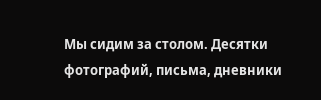Мы сидим за столом. Десятки фотографий, письма, дневники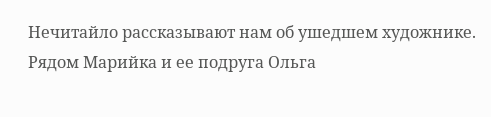Нечитайло рассказывают нам об ушедшем художнике. Рядом Марийка и ее подруга Ольга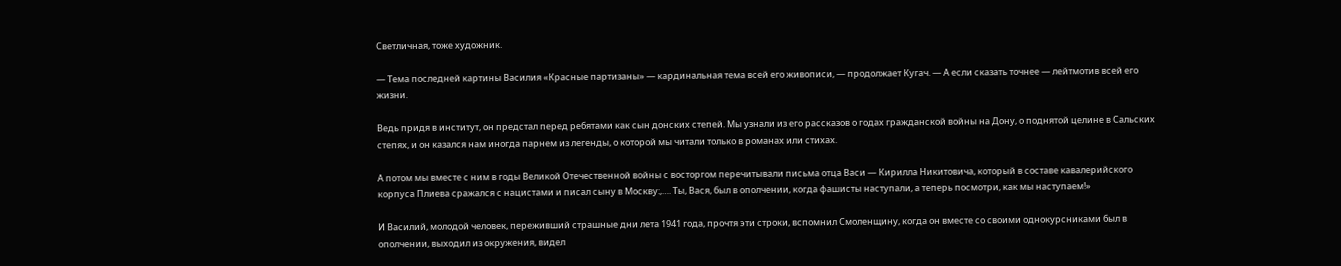Светличная, тоже художник.

— Тема последней картины Василия «Красные партизаны» — кардинальная тема всей его живописи, — продолжает Кугач. — А если сказать точнее — лейтмотив всей его жизни.

Ведь придя в институт, он предстал перед ребятами как сын донских степей. Мы узнали из его рассказов о годах гражданской войны на Дону, о поднятой целине в Сальских степях, и он казался нам иногда парнем из легенды, о которой мы читали только в романах или стихах.

А потом мы вместе с ним в годы Великой Отечественной войны с восторгом перечитывали письма отца Васи — Кирилла Никитовича, который в составе кавалерийского корпуса Плиева сражался с нацистами и писал сыну в Москву:,…. Ты, Вася, был в ополчении, когда фашисты наступали, а теперь посмотри, как мы наступаем!»

И Василий, молодой человек, переживший страшные дни лета 1941 года, прочтя эти строки, вспомнил Смоленщину, когда он вместе со своими однокурсниками был в ополчении, выходил из окружения, видел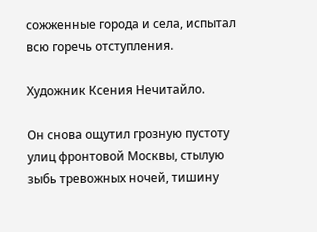сожженные города и села, испытал всю горечь отступления.

Художник Ксения Нечитайло.

Он снова ощутил грозную пустоту улиц фронтовой Москвы, стылую зыбь тревожных ночей, тишину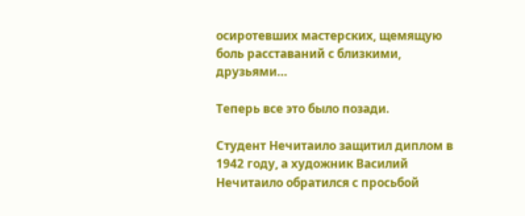осиротевших мастерских, щемящую боль расставаний с близкими, друзьями…

Теперь все это было позади.

Студент Нечитаило защитил диплом в 1942 году, а художник Василий Нечитаило обратился с просьбой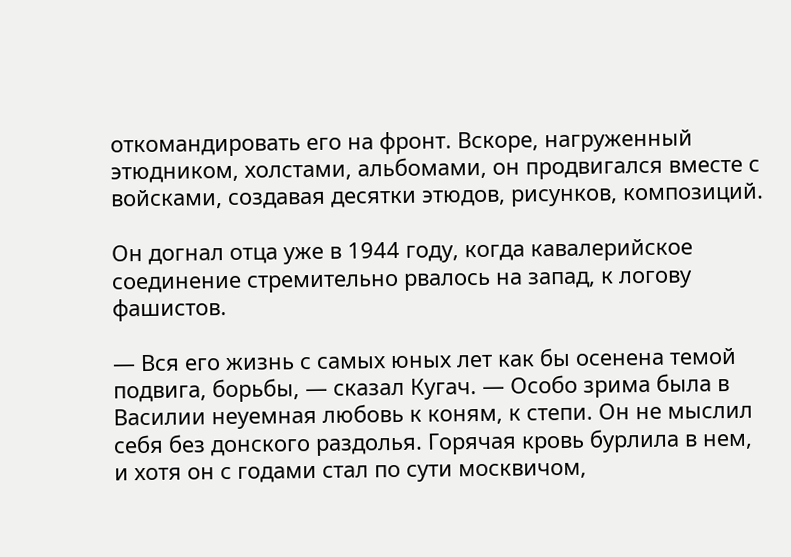откомандировать его на фронт. Вскоре, нагруженный этюдником, холстами, альбомами, он продвигался вместе с войсками, создавая десятки этюдов, рисунков, композиций.

Он догнал отца уже в 1944 году, когда кавалерийское соединение стремительно рвалось на запад, к логову фашистов.

— Вся его жизнь с самых юных лет как бы осенена темой подвига, борьбы, — сказал Кугач. — Особо зрима была в Василии неуемная любовь к коням, к степи. Он не мыслил себя без донского раздолья. Горячая кровь бурлила в нем, и хотя он с годами стал по сути москвичом,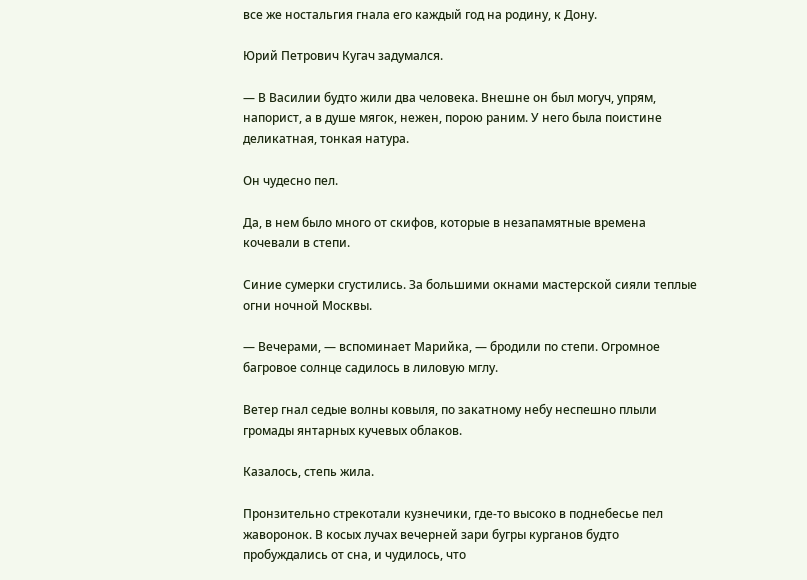все же ностальгия гнала его каждый год на родину, к Дону.

Юрий Петрович Кугач задумался.

— В Василии будто жили два человека. Внешне он был могуч, упрям, напорист, а в душе мягок, нежен, порою раним. У него была поистине деликатная, тонкая натура.

Он чудесно пел.

Да, в нем было много от скифов, которые в незапамятные времена кочевали в степи.

Синие сумерки сгустились. За большими окнами мастерской сияли теплые огни ночной Москвы.

— Вечерами, — вспоминает Марийка, — бродили по степи. Огромное багровое солнце садилось в лиловую мглу.

Ветер гнал седые волны ковыля, по закатному небу неспешно плыли громады янтарных кучевых облаков.

Казалось, степь жила.

Пронзительно стрекотали кузнечики, где-то высоко в поднебесье пел жаворонок. В косых лучах вечерней зари бугры курганов будто пробуждались от сна, и чудилось, что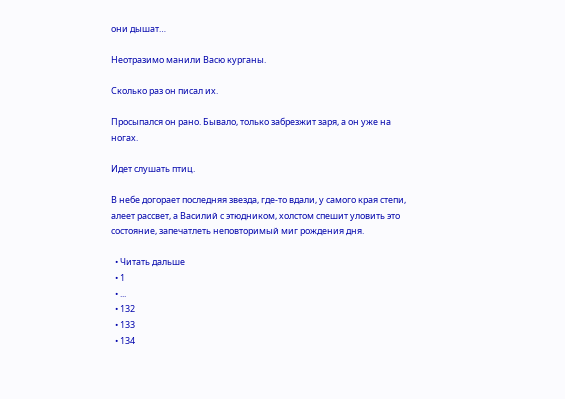они дышат…

Неотразимо манили Васю курганы.

Сколько раз он писал их.

Просыпался он рано. Бывало, только забрезжит заря, а он уже на ногах.

Идет слушать птиц.

В небе догорает последняя звезда, где-то вдали, у самого края степи, алеет рассвет, а Василий с этюдником, холстом спешит уловить это состояние, запечатлеть неповторимый миг рождения дня.

  • Читать дальше
  • 1
  • ...
  • 132
  • 133
  • 134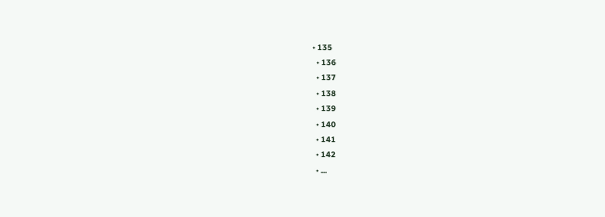• 135
  • 136
  • 137
  • 138
  • 139
  • 140
  • 141
  • 142
  • ...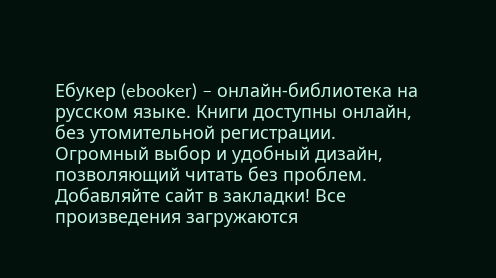Ебукер (ebooker) – онлайн-библиотека на русском языке. Книги доступны онлайн, без утомительной регистрации. Огромный выбор и удобный дизайн, позволяющий читать без проблем. Добавляйте сайт в закладки! Все произведения загружаются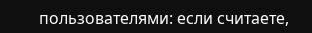пользователями: если считаете,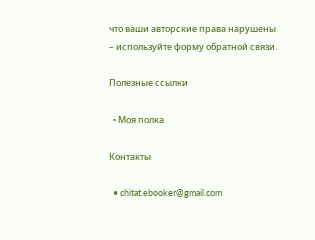что ваши авторские права нарушены – используйте форму обратной связи.

Полезные ссылки

  • Моя полка

Контакты

  • chitat.ebooker@gmail.com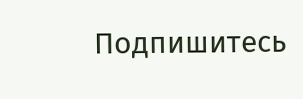Подпишитесь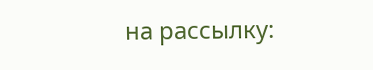на рассылку: